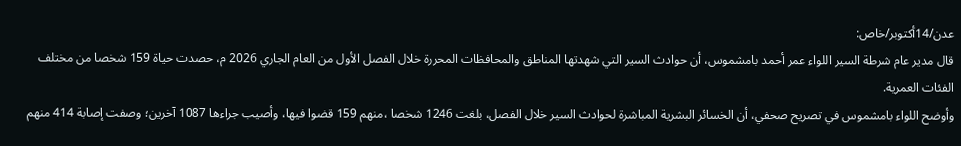عدن/14أكتوبر/خاص:
قال مدير عام شرطة السير اللواء عمر أحمد بامشموس، أن حوادث السير التي شهدتها المناطق والمحافظات المحررة خلال الفصل الأول من العام الجاري 2026 م، حصدت حياة 159 شخصا من مختلف الفئات العمرية.
وأوضح اللواء بامشموس في تصريح صحفي، أن الخسائر البشرية المباشرة لحوادث السير خلال الفصل، بلغت 1246 شخصا ،منهم 159 قضوا فيها، وأصيب جراءها 1087 آخرين؛ وصفت إصابة 414 منهم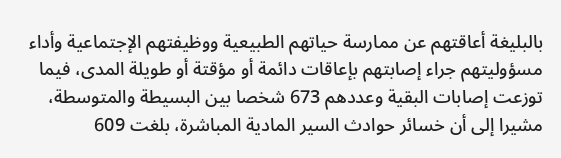بالبليغة أعاقتهم عن ممارسة حياتهم الطبيعية ووظيفتهم الإجتماعية وأداء مسؤوليتهم جراء إصابتهم بإعاقات دائمة أو مؤقتة أو طويلة المدى، فيما توزعت إصابات البقية وعددهم 673 شخصا بين البسيطة والمتوسطة، مشيرا إلى أن خسائر حوادث السير المادية المباشرة، بلغت 609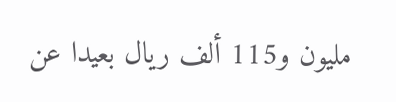مليون و115 ألف ريال بعيدا عن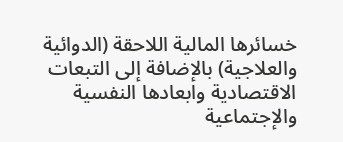خسائرها المالية اللاحقة (الدوائية والعلاجية) بالإضافة إلى التبعات الاقتصادية وابعادها النفسية والإجتماعية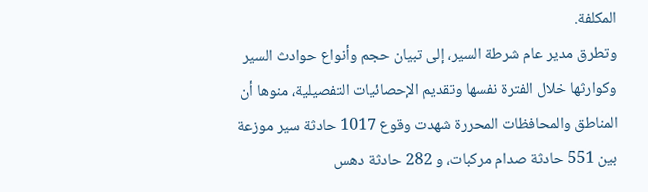المكلفة.
وتطرق مدير عام شرطة السير، إلى تبيان حجم وأنواع حوادث السير وكوارثها خلال الفترة نفسها وتقديم الإحصائيات التفصيلية، منوها أن المناطق والمحافظات المحررة شهدت وقوع 1017 حادثة سير موزعة بين 551 حادثة صدام مركبات، و 282 حادثة دهس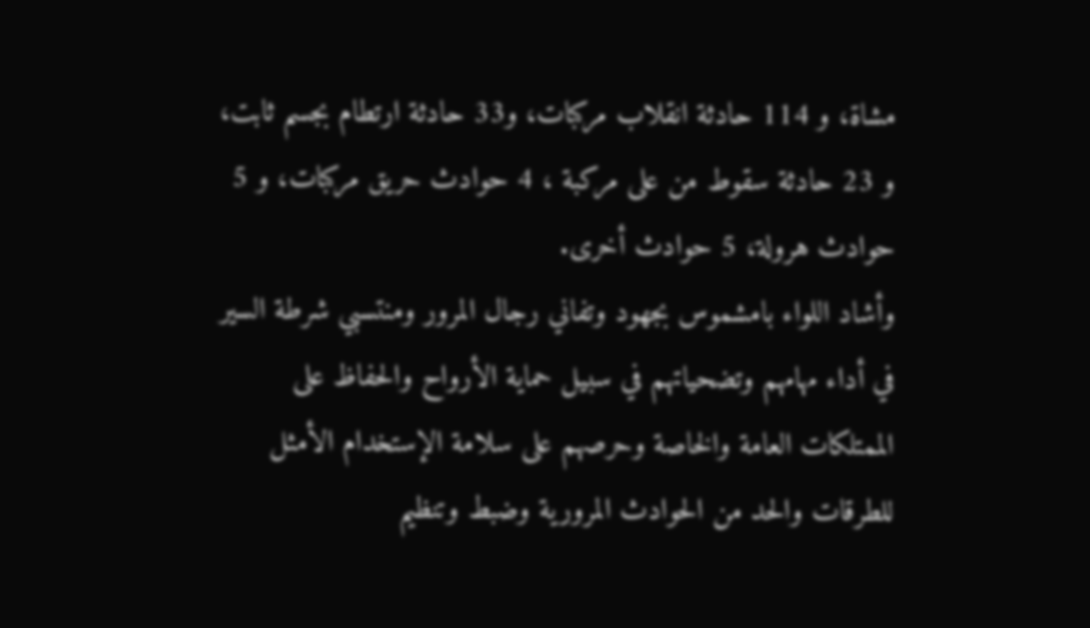مشاة، و 114 حادثة انقلاب مركبات، و33 حادثة ارتطام بجسم ثابت، و 23 حادثة سقوط من على مركبة ، 4 حوادث حريق مركبات، و 5 حوادث هرولة، 5 حوادث أخرى.
وأشاد اللواء بامشموس بجهود وتفاني رجال المرور ومنتسبي شرطة السير في أداء مهامهم وتضحياتهم في سبيل حماية الأرواح والحفاظ على الممتلكات العامة والخاصة وحرصهم على سلامة الإستخدام الأمثل للطرقات والحد من الحوادث المرورية وضبط وتنظيم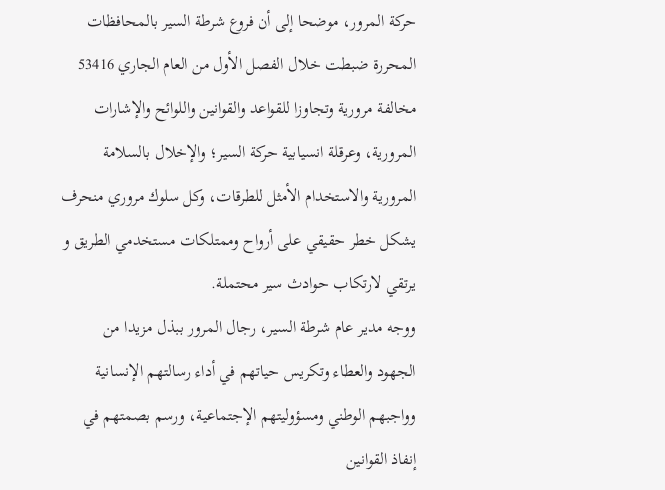حركة المرور، موضحا إلى أن فروع شرطة السير بالمحافظات المحررة ضبطت خلال الفصل الأول من العام الجاري 53416 مخالفة مرورية وتجاوزا للقواعد والقوانين واللوائح والإشارات المرورية، وعرقلة انسيابية حركة السير؛ والإخلال بالسلامة المرورية والاستخدام الأمثل للطرقات، وكل سلوك مروري منحرف يشكل خطر حقيقي على أرواح وممتلكات مستخدمي الطريق و يرتقي لارتكاب حوادث سير محتملة.
ووجه مدير عام شرطة السير، رجال المرور ببذل مزيدا من الجهود والعطاء وتكريس حياتهم في أداء رسالتهم الإنسانية وواجبهم الوطني ومسؤوليتهم الإجتماعية، ورسم بصمتهم في إنفاذ القوانين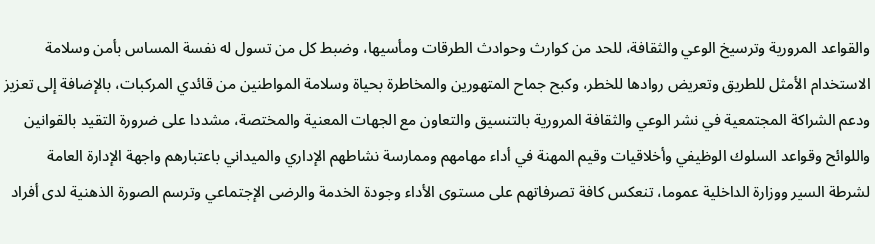والقواعد المرورية وترسيخ الوعي والثقافة، للحد من كوارث وحوادث الطرقات ومأسيها، وضبط كل من تسول له نفسة المساس بأمن وسلامة الاستخدام الأمثل للطريق وتعريض روادها للخطر، وكبح جماح المتهورين والمخاطرة بحياة وسلامة المواطنين من قائدي المركبات، بالإضافة إلى تعزيز ودعم الشراكة المجتمعية في نشر الوعي والثقافة المرورية بالتنسيق والتعاون مع الجهات المعنية والمختصة، مشددا على ضرورة التقيد بالقوانين واللوائح وقواعد السلوك الوظيفي وأخلاقيات وقيم المهنة في أداء مهامهم وممارسة نشاطهم الإداري والميداني باعتبارهم واجهة الإدارة العامة لشرطة السير ووزارة الداخلية عموما، تنعكس كافة تصرفاتهم على مستوى الأداء وجودة الخدمة والرضى الإجتماعي وترسم الصورة الذهنية لدى أفراد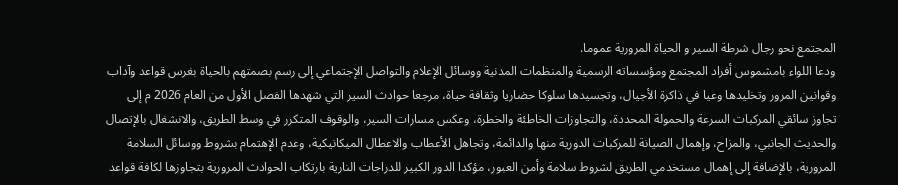المجتمع نحو رجال شرطة السير و الحياة المرورية عموما.
ودعا اللواء بامشموس أفراد المجتمع ومؤسساته الرسمية والمنظمات المدنية ووسائل الإعلام والتواصل الإجتماعي إلى رسم بصمتهم بالحياة بغرس قواعد وآداب وقوانين المرور وتخليدها وعيا في ذاكرة الأجيال، وتجسيدها سلوكا حضاريا وثقافة حياة، مرجعا حوادث السير التي شهدها الفصل الأول من العام 2026 م إلى تجاوز سائقي المركبات السرعة والحمولة المحددة، والتجاوزات الخاطئة والخطرة، وعكس مسارات السير، والوقوف المتكرر في وسط الطريق، والانشغال بالإتصال والحديث الجانبي، والمزاح، وإهمال الصيانة للمركبات الدورية منها والدائمة، وتجاهل الأعطاب والاعطال الميكانيكية، وعدم الإهتمام بشروط ووسائل السلامة المرورية، بالإضافة إلى إهمال مستخدمي الطريق لشروط سلامة وأمن العبور، مؤكدا الدور الكبير للدراجات النارية بارتكاب الحوادث المرورية بتجاوزها لكافة قواعد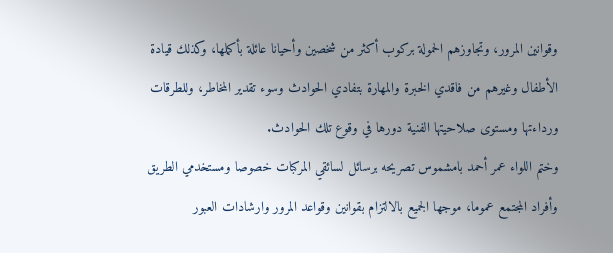وقوانين المرور، وتجاوزهم الحمولة بركوب أكثر من شخصين وأحيانا عائلة بأكملها، وكذلك قيادة الأطفال وغيرهم من فاقدي الخبرة والمهارة بتفادي الحوادث وسوء تقدير المخاطر، وللطرقات ورداءتها ومستوى صلاحيتها الفنية دورها في وقوع تلك الحوادث.
وختم اللواء عمر أحمد بامشموس تصريحه برسائل لسائقي المركبات خصوصا ومستخدمي الطريق وأفراد المجتمع عموما، موجها الجميع بالالتزام بقوانين وقواعد المرور وارشادات العبور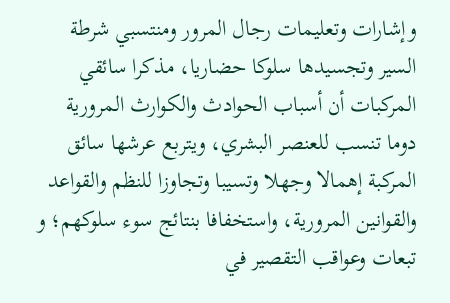وإشارات وتعليمات رجال المرور ومنتسبي شرطة السير وتجسيدها سلوكا حضاريا، مذكرا سائقي المركبات أن أسباب الحوادث والكوارث المرورية دوما تنسب للعنصر البشري، ويتربع عرشها سائق المركبة إهمالا وجهلا وتسيبا وتجاوزا للنظم والقواعد والقوانين المرورية، واستخفافا بنتائج سوء سلوكهم؛ و تبعات وعواقب التقصير في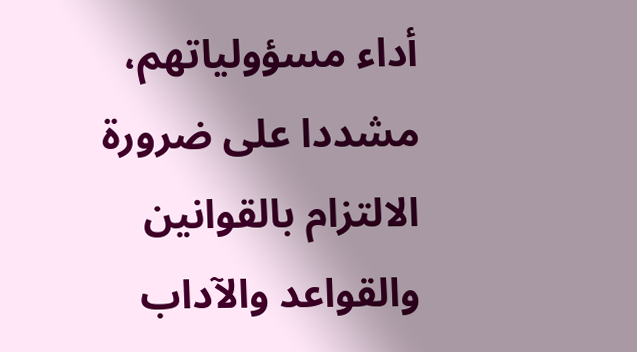أداء مسؤولياتهم، مشددا على ضرورة الالتزام بالقوانين والقواعد والآداب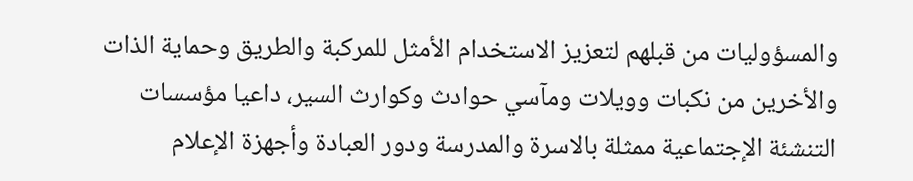والمسؤوليات من قبلهم لتعزيز الاستخدام الأمثل للمركبة والطريق وحماية الذات والأخرين من نكبات وويلات ومآسي حوادث وكوارث السير، داعيا مؤسسات التنشئة الإجتماعية ممثلة بالاسرة والمدرسة ودور العبادة وأجهزة الإعلام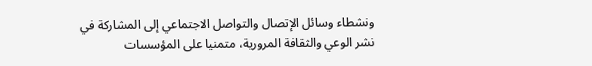ونشطاء وسائل الإتصال والتواصل الاجتماعي إلى المشاركة في نشر الوعي والثقافة المرورية، متمنيا على المؤسسات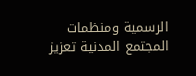الرسمية ومنظمات المجتمع المدنية تعزيز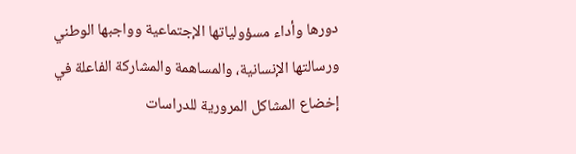دورها وأداء مسؤولياتها الإجتماعية وواجبها الوطني ورسالتها الإنسانية، والمساهمة والمشاركة الفاعلة في إخضاع المشاكل المرورية للدراسات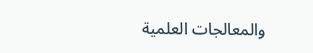والمعالجات العلمية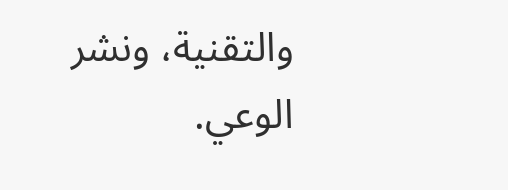والتقنية، ونشر الوعي.